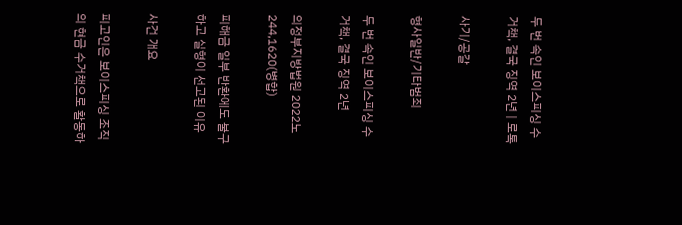두 번 속인 보이스피싱 수거책, 결국 징역 2년 | 로톡

사기/공갈

형사일반/기타범죄

두 번 속인 보이스피싱 수거책, 결국 징역 2년

의정부지방법원 2022노244,1620(병합)

피해금 일부 반환에도 불구하고 실형이 선고된 이유

사건 개요

피고인은 보이스피싱 조직의 현금 수거책으로 활동하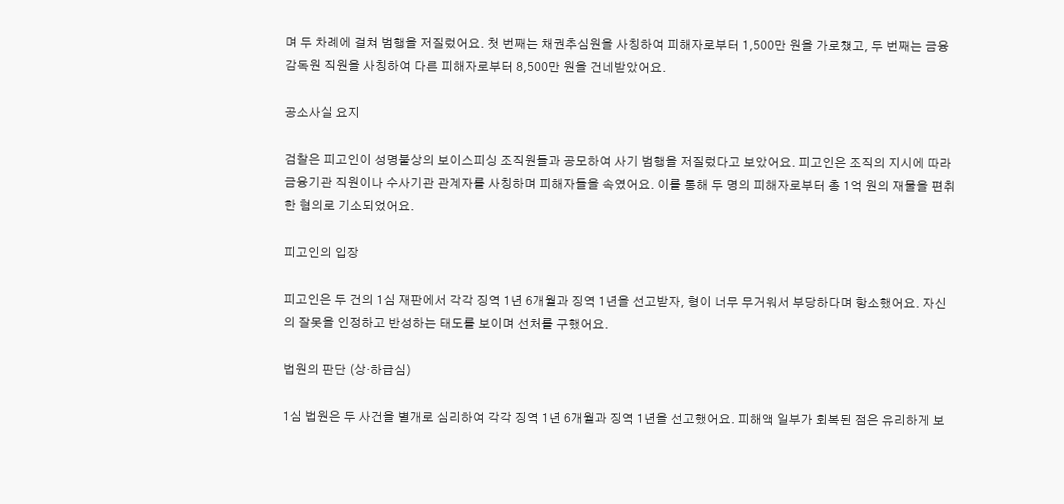며 두 차례에 걸쳐 범행을 저질렀어요. 첫 번째는 채권추심원을 사칭하여 피해자로부터 1,500만 원을 가로챘고, 두 번째는 금융감독원 직원을 사칭하여 다른 피해자로부터 8,500만 원을 건네받았어요.

공소사실 요지

검찰은 피고인이 성명불상의 보이스피싱 조직원들과 공모하여 사기 범행을 저질렀다고 보았어요. 피고인은 조직의 지시에 따라 금융기관 직원이나 수사기관 관계자를 사칭하며 피해자들을 속였어요. 이를 통해 두 명의 피해자로부터 총 1억 원의 재물을 편취한 혐의로 기소되었어요.

피고인의 입장

피고인은 두 건의 1심 재판에서 각각 징역 1년 6개월과 징역 1년을 선고받자, 형이 너무 무거워서 부당하다며 항소했어요. 자신의 잘못을 인정하고 반성하는 태도를 보이며 선처를 구했어요.

법원의 판단 (상·하급심)

1심 법원은 두 사건을 별개로 심리하여 각각 징역 1년 6개월과 징역 1년을 선고했어요. 피해액 일부가 회복된 점은 유리하게 보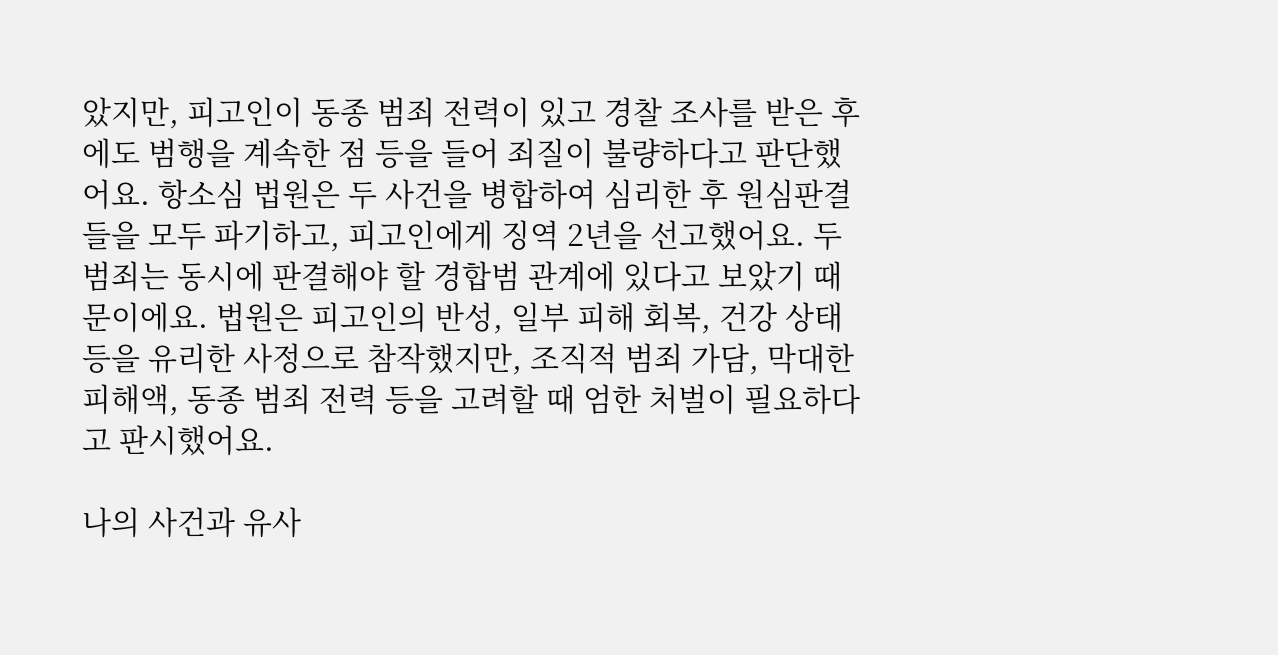았지만, 피고인이 동종 범죄 전력이 있고 경찰 조사를 받은 후에도 범행을 계속한 점 등을 들어 죄질이 불량하다고 판단했어요. 항소심 법원은 두 사건을 병합하여 심리한 후 원심판결들을 모두 파기하고, 피고인에게 징역 2년을 선고했어요. 두 범죄는 동시에 판결해야 할 경합범 관계에 있다고 보았기 때문이에요. 법원은 피고인의 반성, 일부 피해 회복, 건강 상태 등을 유리한 사정으로 참작했지만, 조직적 범죄 가담, 막대한 피해액, 동종 범죄 전력 등을 고려할 때 엄한 처벌이 필요하다고 판시했어요.

나의 사건과 유사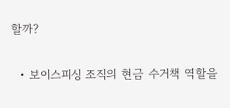할까?

  • 보이스피싱 조직의 현금 수거책 역할을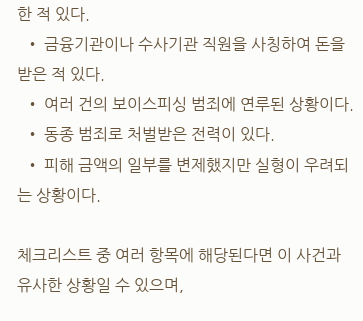한 적 있다.
  • 금융기관이나 수사기관 직원을 사칭하여 돈을 받은 적 있다.
  • 여러 건의 보이스피싱 범죄에 연루된 상황이다.
  • 동종 범죄로 처벌받은 전력이 있다.
  • 피해 금액의 일부를 변제했지만 실형이 우려되는 상황이다.

체크리스트 중 여러 항목에 해당된다면 이 사건과 유사한 상황일 수 있으며,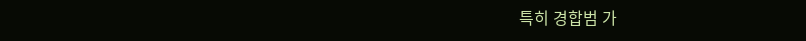특히 경합범 가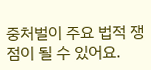중처벌이 주요 법적 쟁점이 될 수 있어요.